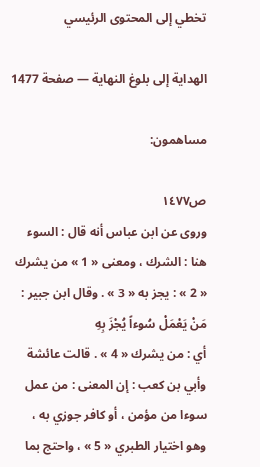تخطي إلى المحتوى الرئيسي

الهداية إلى بلوغ النهاية — صفحة 1477

مساهمون:

ص١٤٧٧
وروى عن ابن عباس أنه قال : السوء هنا : الشرك ، ومعنى « 1 » من يشرك « 2 » : يجز به « 3 » . وقال ابن جبير :
مَنْ يَعْمَلْ سُوءاً يُجْزَ بِهِ
أي : من يشرك « 4 » . قالت عائشة وأبي بن كعب : إن المعنى : من عمل سوءا من مؤمن ، أو كافر جوزي به ، وهو اختيار الطبري « 5 » ، واحتج بما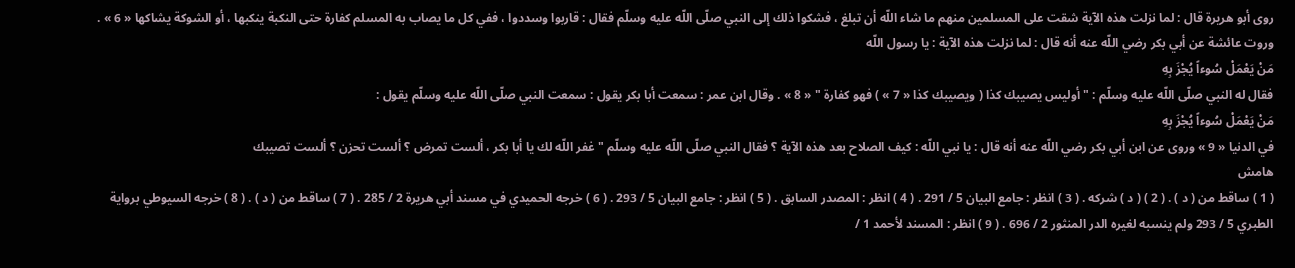روى أبو هريرة قال : لما نزلت هذه الآية شقت على المسلمين منهم ما شاء اللّه أن تبلغ ، فشكوا ذلك إلى النبي صلّى اللّه عليه وسلّم فقال : قاربوا وسددوا ، ففي كل ما يصاب به المسلم كفارة حتى النكبة ينكبها ، أو الشوكة يشاكها « 6 » . وروت عائشة عن أبي بكر رضي اللّه عنه أنه قال : لما نزلت هذه الآية : يا رسول اللّه
مَنْ يَعْمَلْ سُوءاً يُجْزَ بِهِ
فقال له النبي صلّى اللّه عليه وسلّم : " أوليس يصيبك كذا ( ويصيبك كذا « 7 » ) فهو كفارة " « 8 » . وقال ابن عمر : سمعت أبا بكر يقول : سمعت النبي صلّى اللّه عليه وسلّم يقول :
مَنْ يَعْمَلْ سُوءاً يُجْزَ بِهِ
في الدنيا « 9 » وروى عن ابن أبي بكر رضي اللّه عنه أنه قال : يا نبي اللّه : كيف الصلاح بعد هذه الآية ؟ فقال النبي صلّى اللّه عليه وسلّم " غفر اللّه لك يا أبا بكر ، ألست تمرض ؟ ألست تحزن ؟ ألست تصيبك
هامش
( 1 ) ساقط من ( د ) . ( 2 ) ( د ) شركه . ( 3 ) انظر : جامع البيان 5 / 291 . ( 4 ) انظر : المصدر السابق . ( 5 ) انظر : جامع البيان 5 / 293 . ( 6 ) خرجه الحميدي في مسند أبي هريرة 2 / 285 . ( 7 ) ساقط من ( د ) . ( 8 ) خرجه السيوطي برواية الطبري 5 / 293 ولم ينسبه لغيره الدر المنثور 2 / 696 . ( 9 ) انظر : المسند لأحمد 1 /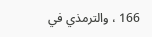166 ، والترمذي في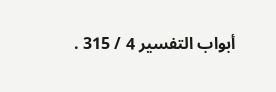أبواب التفسير 4 / 315 .